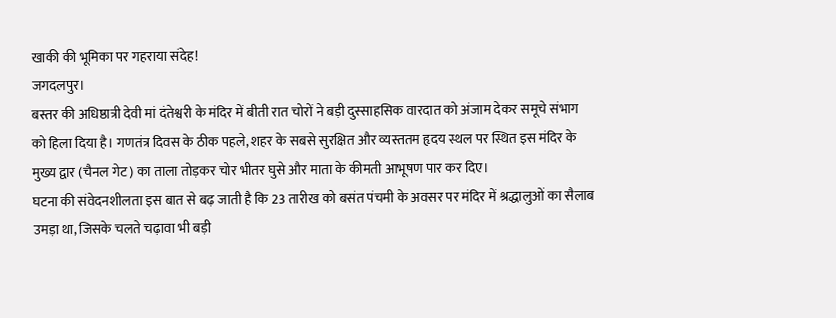खाकी की भूमिका पर गहराया संदेह!
जगदलपुर।
बस्तर की अधिष्ठात्री देवी मां दंतेश्वरी के मंदिर में बीती रात चोरों ने बड़ी दुस्साहसिक वारदात को अंजाम देकर समूचे संभाग को हिला दिया है। गणतंत्र दिवस के ठीक पहले, शहर के सबसे सुरक्षित और व्यस्ततम हृदय स्थल पर स्थित इस मंदिर के मुख्य द्वार (चैनल गेट) का ताला तोड़कर चोर भीतर घुसे और माता के कीमती आभूषण पार कर दिए।
घटना की संवेदनशीलता इस बात से बढ़ जाती है कि 23 तारीख को बसंत पंचमी के अवसर पर मंदिर में श्रद्धालुओं का सैलाब उमड़ा था, जिसके चलते चढ़ावा भी बड़ी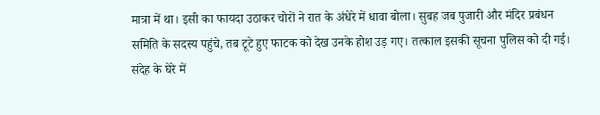मात्रा में था। इसी का फायदा उठाकर चोरों ने रात के अंधेरे में धावा बोला। सुबह जब पुजारी और मंदिर प्रबंधन समिति के सदस्य पहुंचे, तब टूटे हुए फाटक को देख उनके होश उड़ गए। तत्काल इसकी सूचना पुलिस को दी गई।
संदेह के घेरे में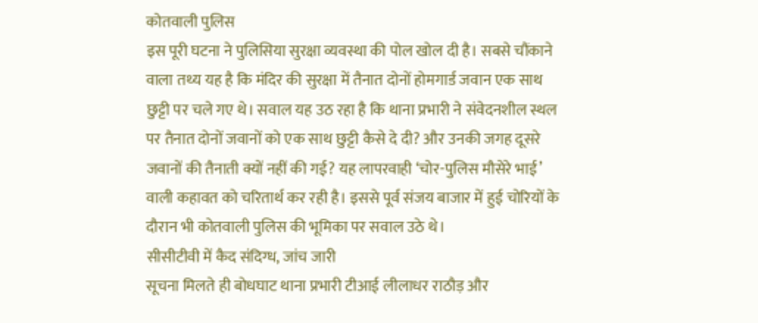कोतवाली पुलिस
इस पूरी घटना ने पुलिसिया सुरक्षा व्यवस्था की पोल खोल दी है। सबसे चौंकाने वाला तथ्य यह है कि मंदिर की सुरक्षा में तैनात दोनों होमगार्ड जवान एक साथ छुट्टी पर चले गए थे। सवाल यह उठ रहा है कि थाना प्रभारी ने संवेदनशील स्थल पर तैनात दोनों जवानों को एक साथ छुट्टी कैसे दे दी? और उनकी जगह दूसरे जवानों की तैनाती क्यों नहीं की गई? यह लापरवाही ‘चोर-पुलिस मौसेरे भाई’ वाली कहावत को चरितार्थ कर रही है। इससे पूर्व संजय बाजार में हुई चोरियों के दौरान भी कोतवाली पुलिस की भूमिका पर सवाल उठे थे।
सीसीटीवी में कैद संदिग्ध, जांच जारी
सूचना मिलते ही बोधघाट थाना प्रभारी टीआई लीलाधर राठौड़ और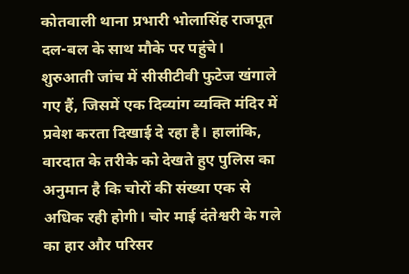कोतवाली थाना प्रभारी भोलासिंह राजपूत दल-बल के साथ मौके पर पहुंचे। शुरुआती जांच में सीसीटीवी फुटेज खंगाले गए हैं, जिसमें एक दिव्यांग व्यक्ति मंदिर में प्रवेश करता दिखाई दे रहा है। हालांकि, वारदात के तरीके को देखते हुए पुलिस का अनुमान है कि चोरों की संख्या एक से अधिक रही होगी। चोर माई दंतेश्वरी के गले का हार और परिसर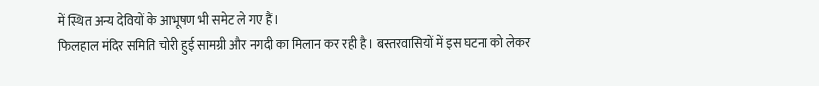में स्थित अन्य देवियों के आभूषण भी समेट ले गए हैं।
फिलहाल मंदिर समिति चोरी हुई सामग्री और नगदी का मिलान कर रही है। बस्तरवासियों में इस घटना को लेकर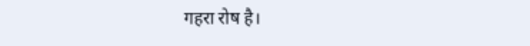गहरा रोष है।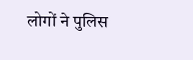लोगों ने पुलिस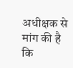अधीक्षक से मांग की है कि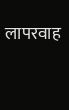लापरवाह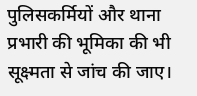पुलिसकर्मियों और थाना प्रभारी की भूमिका की भी सूक्ष्मता से जांच की जाए।